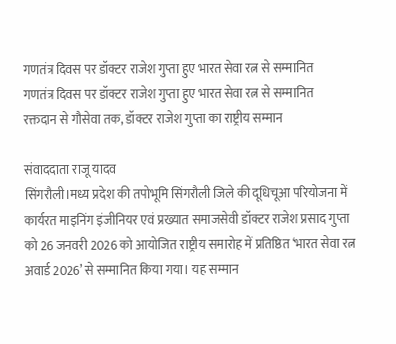गणतंत्र दिवस पर डॉक्टर राजेश गुप्ता हुए भारत सेवा रत्न से सम्मानित
गणतंत्र दिवस पर डॉक्टर राजेश गुप्ता हुए भारत सेवा रत्न से सम्मानित
रक्तदान से गौसेवा तक, डॉक्टर राजेश गुप्ता का राष्ट्रीय सम्मान

संवाददाता राजू यादव
सिंगरौली।मध्य प्रदेश की तपोभूमि सिंगरौली जिले की दूधिचूआ परियोजना में कार्यरत माइनिंग इंजीनियर एवं प्रख्यात समाजसेवी डॉक्टर राजेश प्रसाद गुप्ता को 26 जनवरी 2026 को आयोजित राष्ट्रीय समारोह में प्रतिष्ठित ‘भारत सेवा रत्न अवार्ड 2026’ से सम्मानित किया गया। यह सम्मान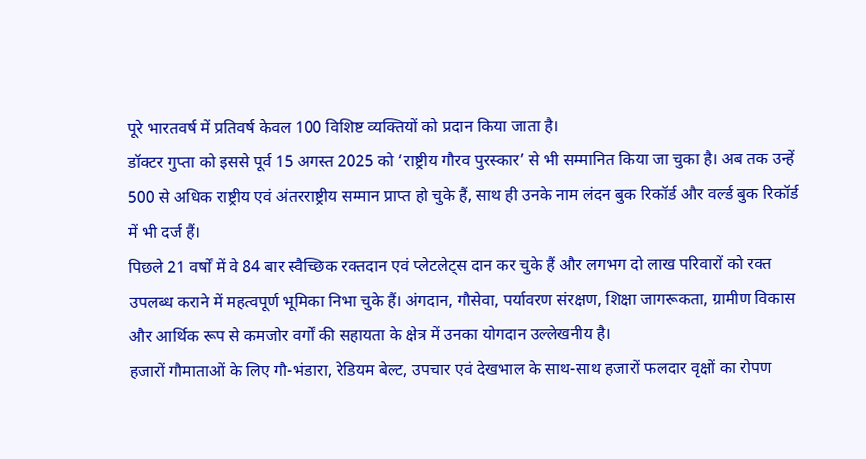पूरे भारतवर्ष में प्रतिवर्ष केवल 100 विशिष्ट व्यक्तियों को प्रदान किया जाता है।
डॉक्टर गुप्ता को इससे पूर्व 15 अगस्त 2025 को ‘राष्ट्रीय गौरव पुरस्कार’ से भी सम्मानित किया जा चुका है। अब तक उन्हें 500 से अधिक राष्ट्रीय एवं अंतरराष्ट्रीय सम्मान प्राप्त हो चुके हैं, साथ ही उनके नाम लंदन बुक रिकॉर्ड और वर्ल्ड बुक रिकॉर्ड में भी दर्ज हैं।
पिछले 21 वर्षों में वे 84 बार स्वैच्छिक रक्तदान एवं प्लेटलेट्स दान कर चुके हैं और लगभग दो लाख परिवारों को रक्त उपलब्ध कराने में महत्वपूर्ण भूमिका निभा चुके हैं। अंगदान, गौसेवा, पर्यावरण संरक्षण, शिक्षा जागरूकता, ग्रामीण विकास और आर्थिक रूप से कमजोर वर्गों की सहायता के क्षेत्र में उनका योगदान उल्लेखनीय है।
हजारों गौमाताओं के लिए गौ-भंडारा, रेडियम बेल्ट, उपचार एवं देखभाल के साथ-साथ हजारों फलदार वृक्षों का रोपण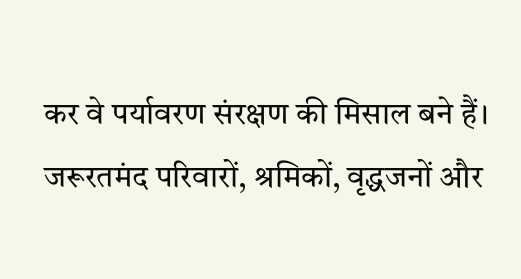कर वे पर्यावरण संरक्षण की मिसाल बने हैं। जरूरतमंद परिवारों, श्रमिकों, वृद्धजनों और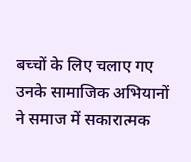बच्चों के लिए चलाए गए उनके सामाजिक अभियानों ने समाज में सकारात्मक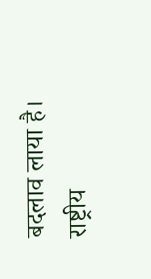बदलाव लाया है।
राष्ट्रीय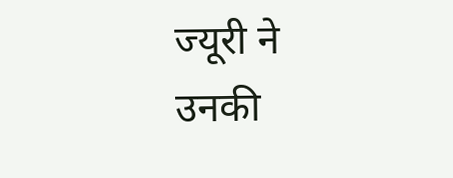ज्यूरी ने उनकी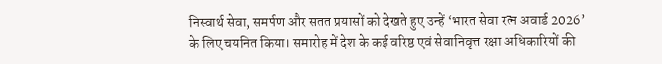निस्वार्थ सेवा, समर्पण और सतत प्रयासों को देखते हुए उन्हें ‘भारत सेवा रत्न अवार्ड 2026’ के लिए चयनित किया। समारोह में देश के कई वरिष्ठ एवं सेवानिवृत्त रक्षा अधिकारियों की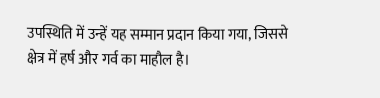उपस्थिति में उन्हें यह सम्मान प्रदान किया गया, जिससे क्षेत्र में हर्ष और गर्व का माहौल है।